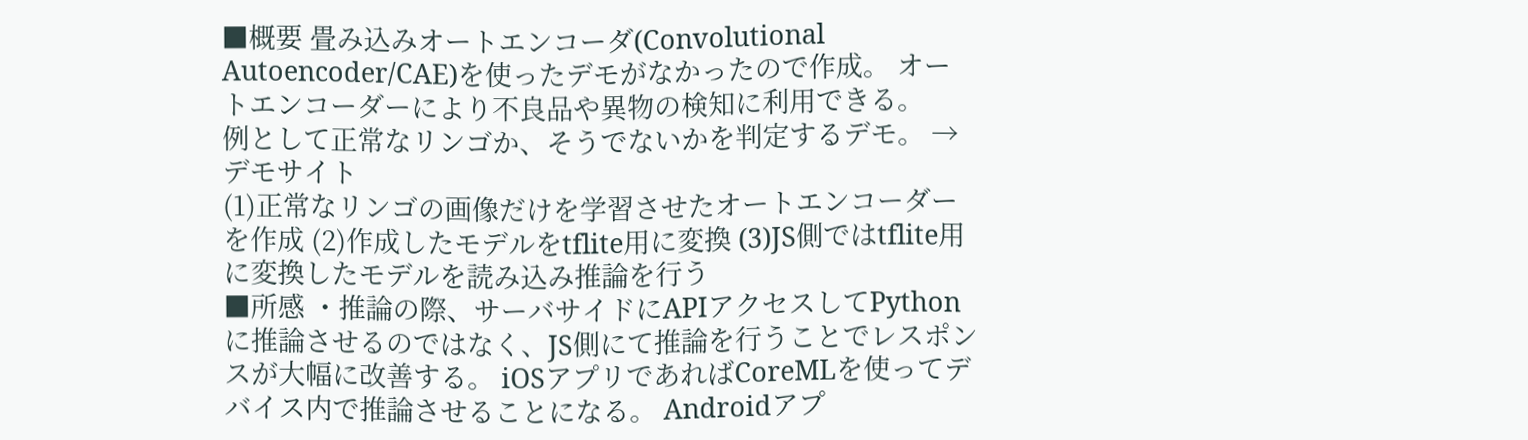■概要 畳み込みオートエンコーダ(Convolutional Autoencoder/CAE)を使ったデモがなかったので作成。 オートエンコーダーにより不良品や異物の検知に利用できる。
例として正常なリンゴか、そうでないかを判定するデモ。 → デモサイト
(1)正常なリンゴの画像だけを学習させたオートエンコーダーを作成 (2)作成したモデルをtflite用に変換 (3)JS側ではtflite用に変換したモデルを読み込み推論を行う
■所感 ・推論の際、サーバサイドにAPIアクセスしてPythonに推論させるのではなく、JS側にて推論を行うことでレスポンスが大幅に改善する。 iOSアプリであればCoreMLを使ってデバイス内で推論させることになる。 Androidアプ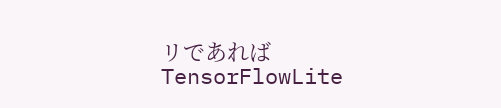リであればTensorFlowLite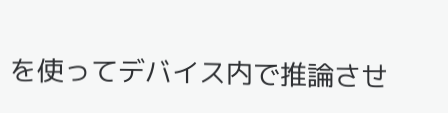を使ってデバイス内で推論させ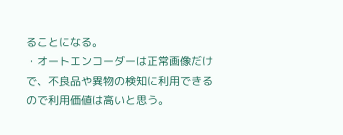ることになる。
・オートエンコーダーは正常画像だけで、不良品や異物の検知に利用できるので利用価値は高いと思う。